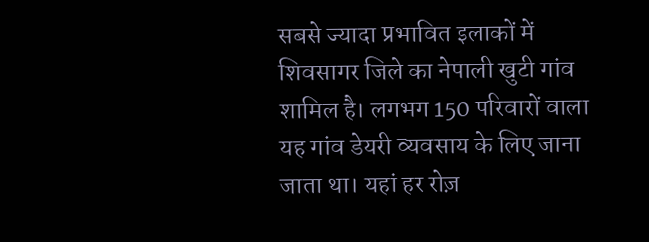सबसे ज्यादा प्रभावित इलाकों में शिवसागर जिले का नेपाली खुटी गांव शामिल है। लगभग 150 परिवारों वाला यह गांव डेयरी व्यवसाय के लिए जाना जाता था। यहां हर रोज़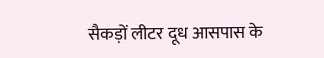सैकड़ों लीटर दूध आसपास के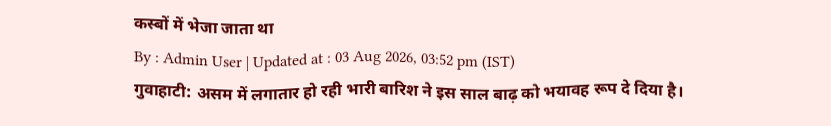कस्बों में भेजा जाता था
By : Admin User | Updated at : 03 Aug 2026, 03:52 pm (IST)
गुवाहाटी: असम में लगातार हो रही भारी बारिश ने इस साल बाढ़ को भयावह रूप दे दिया है।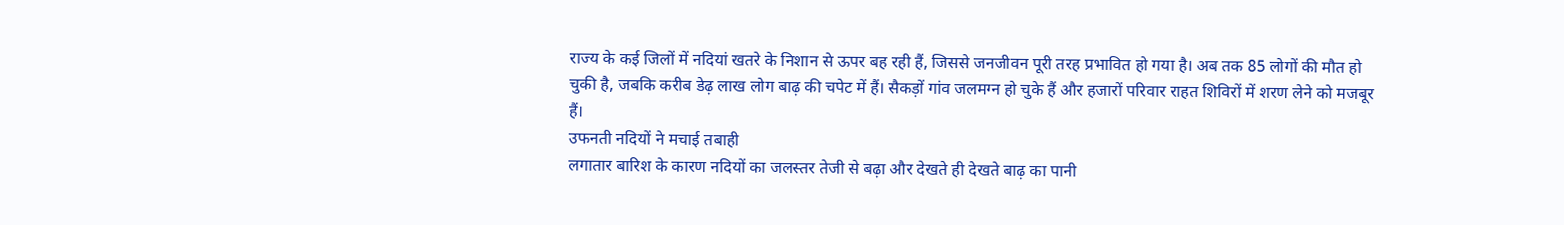राज्य के कई जिलों में नदियां खतरे के निशान से ऊपर बह रही हैं, जिससे जनजीवन पूरी तरह प्रभावित हो गया है। अब तक 85 लोगों की मौत हो चुकी है, जबकि करीब डेढ़ लाख लोग बाढ़ की चपेट में हैं। सैकड़ों गांव जलमग्न हो चुके हैं और हजारों परिवार राहत शिविरों में शरण लेने को मजबूर हैं।
उफनती नदियों ने मचाई तबाही
लगातार बारिश के कारण नदियों का जलस्तर तेजी से बढ़ा और देखते ही देखते बाढ़ का पानी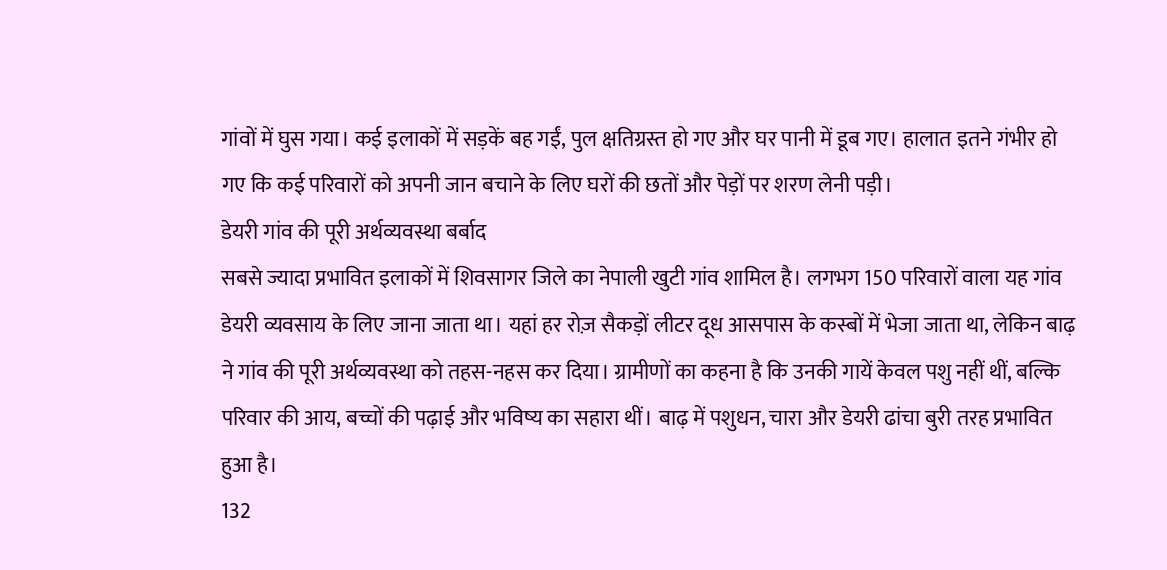गांवों में घुस गया। कई इलाकों में सड़कें बह गईं, पुल क्षतिग्रस्त हो गए और घर पानी में डूब गए। हालात इतने गंभीर हो गए कि कई परिवारों को अपनी जान बचाने के लिए घरों की छतों और पेड़ों पर शरण लेनी पड़ी।
डेयरी गांव की पूरी अर्थव्यवस्था बर्बाद
सबसे ज्यादा प्रभावित इलाकों में शिवसागर जिले का नेपाली खुटी गांव शामिल है। लगभग 150 परिवारों वाला यह गांव डेयरी व्यवसाय के लिए जाना जाता था। यहां हर रोज़ सैकड़ों लीटर दूध आसपास के कस्बों में भेजा जाता था, लेकिन बाढ़ ने गांव की पूरी अर्थव्यवस्था को तहस-नहस कर दिया। ग्रामीणों का कहना है कि उनकी गायें केवल पशु नहीं थीं, बल्कि परिवार की आय, बच्चों की पढ़ाई और भविष्य का सहारा थीं। बाढ़ में पशुधन, चारा और डेयरी ढांचा बुरी तरह प्रभावित हुआ है।
132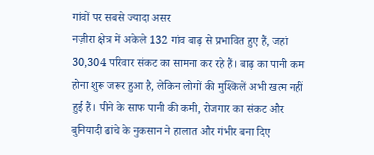गांवों पर सबसे ज्यादा असर
नज़ीरा क्षेत्र में अकेले 132 गांव बाढ़ से प्रभावित हुए हैं, जहां 30,304 परिवार संकट का सामना कर रहे हैं। बाढ़ का पानी कम होना शुरू जरूर हुआ है, लेकिन लोगों की मुश्किलें अभी खत्म नहीं हुई हैं। पीने के साफ पानी की कमी, रोजगार का संकट और बुनियादी ढांचे के नुकसान ने हालात और गंभीर बना दिए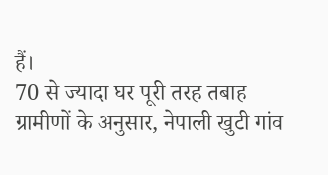हैं।
70 से ज्यादा घर पूरी तरह तबाह
ग्रामीणों के अनुसार, नेपाली खुटी गांव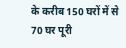के करीब 150 घरों में से 70 घर पूरी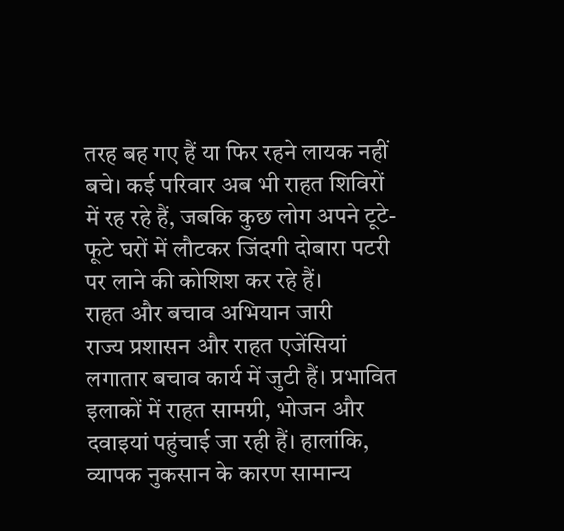तरह बह गए हैं या फिर रहने लायक नहीं बचे। कई परिवार अब भी राहत शिविरों में रह रहे हैं, जबकि कुछ लोग अपने टूटे-फूटे घरों में लौटकर जिंदगी दोबारा पटरी पर लाने की कोशिश कर रहे हैं।
राहत और बचाव अभियान जारी
राज्य प्रशासन और राहत एजेंसियां लगातार बचाव कार्य में जुटी हैं। प्रभावित इलाकों में राहत सामग्री, भोजन और दवाइयां पहुंचाई जा रही हैं। हालांकि, व्यापक नुकसान के कारण सामान्य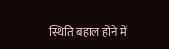स्थिति बहाल होने में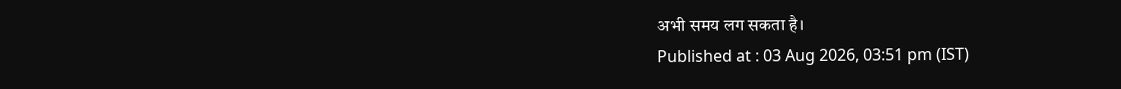अभी समय लग सकता है।
Published at : 03 Aug 2026, 03:51 pm (IST)